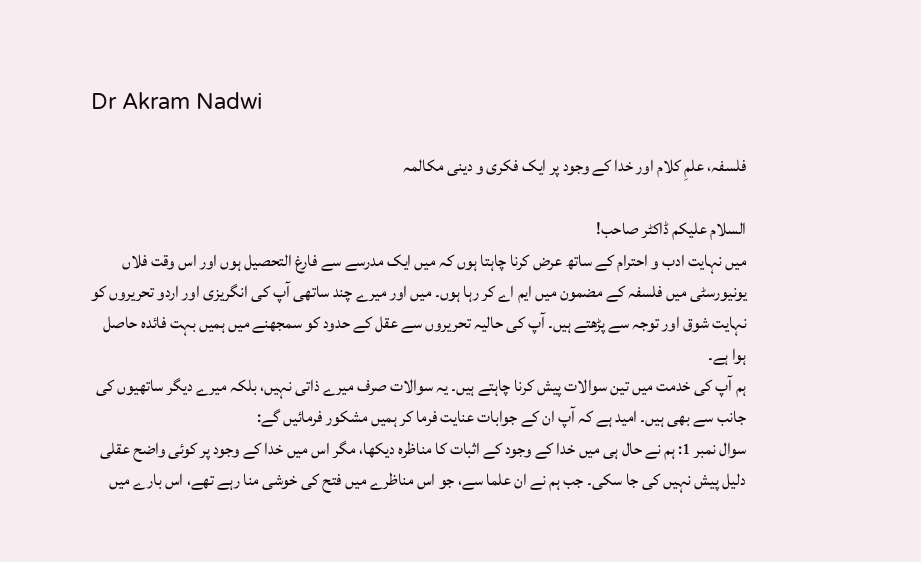Dr Akram Nadwi

فلسفہ، علمِ کلام اور خدا کے وجود پر ایک فکری و دینی مکالمہ

السلام عليكم ڈاکٹر صاحب!
میں نہایت ادب و احترام کے ساتھ عرض کرنا چاہتا ہوں کہ میں ایک مدرسے سے فارغ التحصیل ہوں اور اس وقت فلاں یونیورسٹی میں فلسفہ کے مضمون میں ایم اے کر رہا ہوں۔ میں اور میرے چند ساتھی آپ کی انگریزی اور اردو تحریروں کو نہایت شوق اور توجہ سے پڑھتے ہیں۔ آپ کی حالیہ تحریروں سے عقل کے حدود کو سمجھنے میں ہمیں بہت فائدہ حاصل ہوا ہے۔
ہم آپ کی خدمت میں تین سوالات پیش کرنا چاہتے ہیں۔ یہ سوالات صرف میرے ذاتی نہیں، بلکہ میرے دیگر ساتھیوں کی جانب سے بھی ہیں۔ امید ہے کہ آپ ان کے جوابات عنایت فرما کر ہمیں مشکور فرمائیں گے:
سوال نمبر 1: ہم نے حال ہی میں خدا کے وجود کے اثبات كا مناظرہ دیکھا، مگر اس میں خدا کے وجود پر کوئی واضح عقلی دلیل پیش نہیں کی جا سکی۔ جب ہم نے ان علما سے، جو اس مناظرے میں فتح کی خوشی منا رہے تھے، اس بارے میں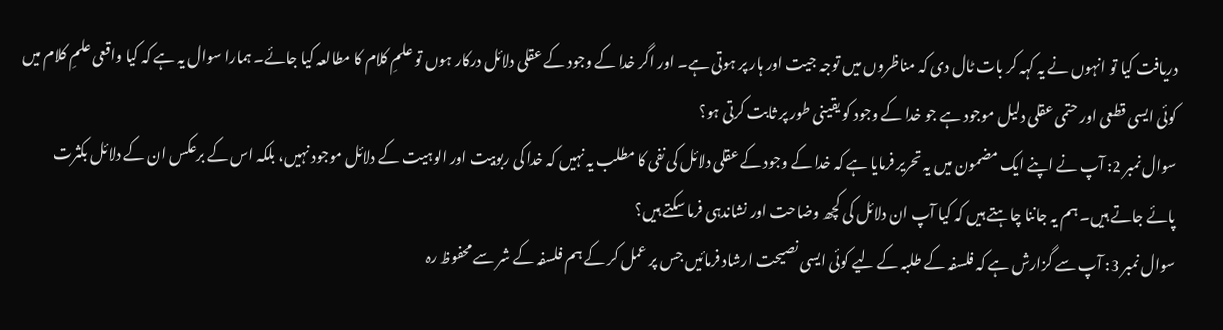دریافت کیا تو انہوں نے یہ کہہ کر بات ٹال دی کہ مناظروں میں توجہ جیت اور ہار پر ہوتی ہے۔ اور اگر خدا کے وجود کے عقلی دلائل درکار ہوں تو علمِ کلام کا مطالعہ کیا جائے۔ ہمارا سوال یہ ہے کہ کیا واقعی علمِ کلام میں کوئی ایسی قطعی اور حتمی عقلی دلیل موجود ہے جو خدا کے وجود کو یقینی طور پر ثابت کرتی ہو؟
سوال نمبر 2: آپ نے اپنے ایک مضمون میں یہ تحریر فرمایا ہے کہ خدا کے وجود کے عقلی دلائل کی نفی کا مطلب یہ نہیں کہ خدا کی ربوبیت اور الوہیت کے دلائل موجود نہیں، بلکہ اس کے برعکس ان کے دلائل بکثرت پائے جاتے ہیں۔ ہم یہ جاننا چاہتے ہیں کہ کیا آپ ان دلائل کی کچھ وضاحت اور نشاندہی فرما سکتے ہیں؟
سوال نمبر 3: آپ سے گزارش ہے کہ فلسفہ کے طلبہ کے لیے کوئی ایسی نصیحت ارشاد فرمائیں جس پر عمل کر کے ہم فلسفہ کے شر سے محفوظ رہ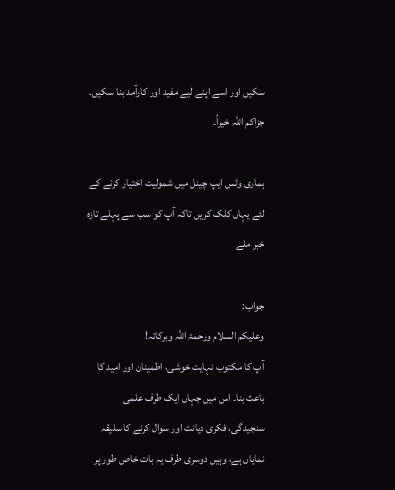سکیں اور اسے اپنے لیے مفید اور کارآمد بنا سکیں۔
جزاکم اللہ خیراً۔

ہماری وٹس ایپ چینل میں شمولیت اختیار کرنے کے لئے یہاں کلک کریں تاکہ آپ کو سب سے پہلے تازہ خبر ملے

جواب:
وعلیکم السلام ورحمۃ اللہ وبرکاتہ!
آپ کا مکتوب نہایت خوشی، اطمینان اور امید کا باعث بنا۔ اس میں جہاں ایک طرف علمی سنجیدگی، فکری دیانت اور سوال کرنے کا سلیقہ نمایاں ہے، وہیں دوسری طرف یہ بات خاص طور پر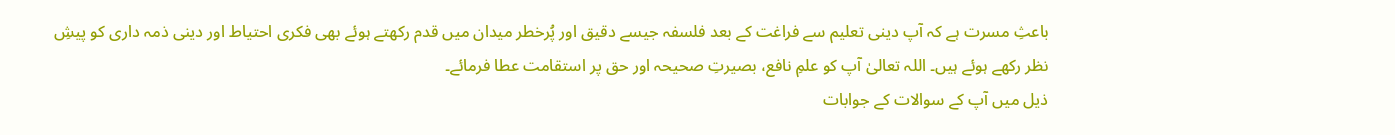باعثِ مسرت ہے کہ آپ دینی تعلیم سے فراغت کے بعد فلسفہ جیسے دقیق اور پُرخطر میدان میں قدم رکھتے ہوئے بھی فکری احتیاط اور دینی ذمہ داری کو پیشِ نظر رکھے ہوئے ہیں۔ اللہ تعالیٰ آپ کو علمِ نافع، بصیرتِ صحیحہ اور حق پر استقامت عطا فرمائے۔
ذیل میں آپ کے سوالات کے جوابات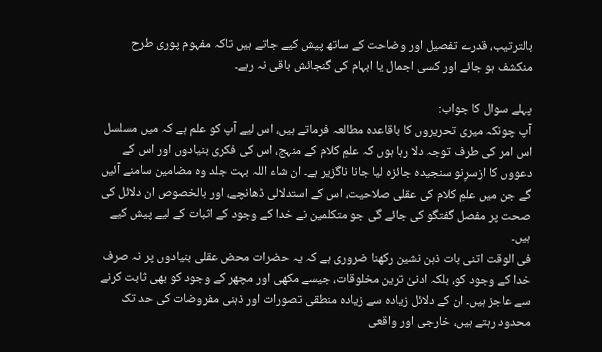بالترتیب، قدرے تفصیل اور وضاحت کے ساتھ پیش کیے جاتے ہیں تاکہ مفہوم پوری طرح منکشف ہو جائے اور کسی اجمال یا ابہام کی گنجائش باقی نہ رہے۔

پہلے سوال کا جواب:
آپ چونکہ میری تحریروں کا باقاعدہ مطالعہ فرماتے ہیں، اس لیے آپ کو علم ہے کہ میں مسلسل اس امر کی طرف توجہ دلا رہا ہوں کہ علمِ کلام کے منہج، اس کی فکری بنیادوں اور اس کے دعووں کا ازسرِنو سنجیدہ جائزہ لیا جانا ناگزیر ہے۔ ان شاء اللہ بہت جلد وہ مضامین سامنے آئیں گے جن میں علمِ کلام کی عقلی صلاحیت، اس کے استدلالی ڈھانچے، اور بالخصوص ان دلائل کی صحت پر مفصل گفتگو کی جائے گی جو متکلمین نے خدا کے وجود کے اثبات کے لیے پیش کیے ہیں۔
فی الوقت اتنی بات ذہن نشین رکھنا ضروری ہے کہ یہ حضرات محض عقلی بنیادوں پر نہ صرف خدا کے وجود کو، بلکہ ادنیٰ ترین مخلوقات، جیسے مکھی اور مچھر کے وجود کو بھی ثابت کرنے سے عاجز ہیں۔ ان کے دلائل زیادہ سے زیادہ منطقی تصورات اور ذہنی مفروضات کی حد تک محدود رہتے ہیں، خارجی اور واقعی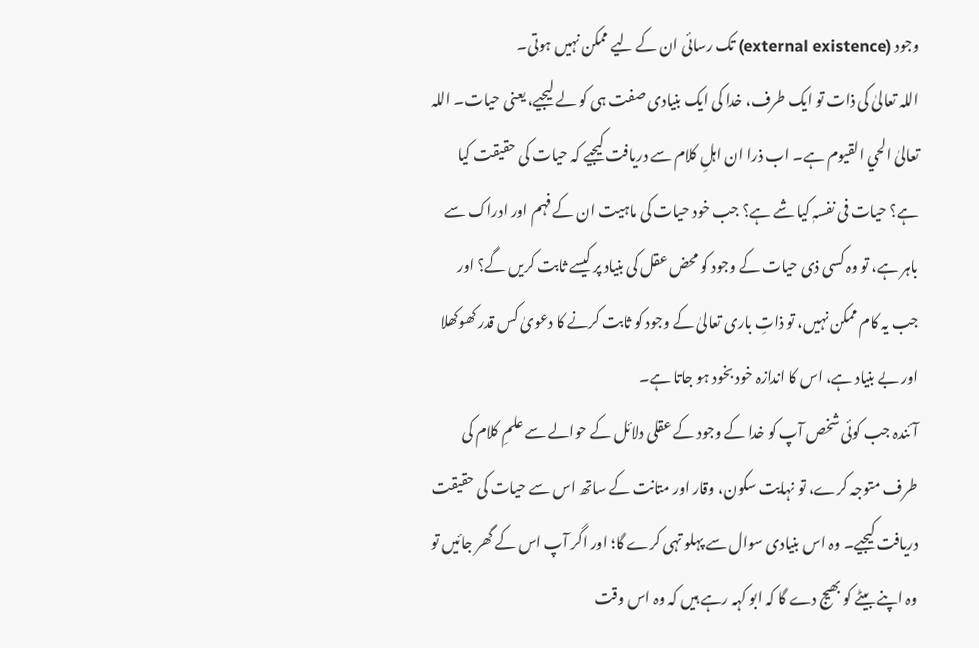وجود (external existence) تک رسائی ان کے لیے ممکن نہیں ہوتی۔
اللہ تعالیٰ کی ذات تو ایک طرف، خدا کی ایک بنیادی صفت ہی کو لے لیجیے، یعنی حیات۔ اللہ تعالیٰ الحي القيوم ہے۔ اب ذرا ان اہلِ کلام سے دریافت کیجیے کہ حیات کی حقیقت کیا ہے؟ حیات فی نفسہٖ کیا شے ہے؟ جب خود حیات کی ماہیت ان کے فہم اور ادراک سے باہر ہے، تو وہ کسی ذی حیات کے وجود کو محض عقل کی بنیاد پر کیسے ثابت کریں گے؟ اور جب یہ کام ممکن نہیں، تو ذاتِ باری تعالیٰ کے وجود کو ثابت کرنے کا دعویٰ کس قدر کھوکھلا اور بے بنیاد ہے، اس کا اندازہ خود بخود ہو جاتا ہے۔
آئندہ جب کوئی شخص آپ کو خدا کے وجود کے عقلی دلائل کے حوالے سے علمِ کلام کی طرف متوجہ کرے، تو نہایت سکون، وقار اور متانت کے ساتھ اس سے حیات کی حقیقت دریافت کیجیے۔ وہ اس بنیادی سوال سے پہلو تہی کرے گا؛ اور اگر آپ اس کے گھر جائیں تو وہ اپنے بیٹے کو بھیج دے گا کہ ابو کہہ رہے ہیں کہ وہ اس وقت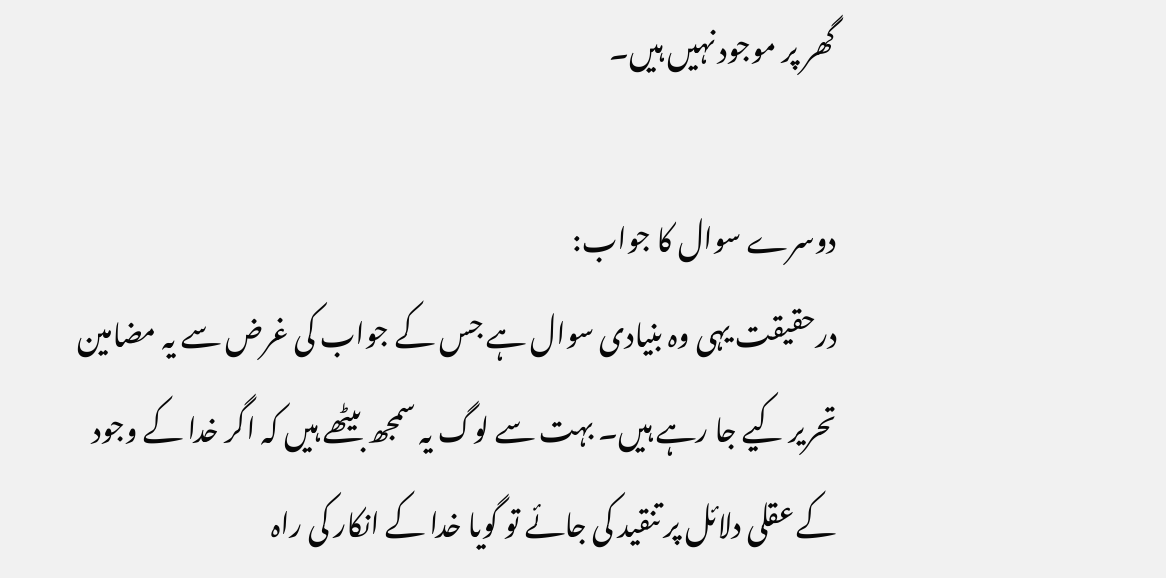گھر پر موجود نہیں ہیں۔

دوسرے سوال کا جواب:
درحقیقت یہی وہ بنیادی سوال ہے جس کے جواب کی غرض سے یہ مضامین تحریر کیے جا رہے ہیں۔ بہت سے لوگ یہ سمجھ بیٹھے ہیں کہ اگر خدا کے وجود کے عقلی دلائل پر تنقید کی جائے تو گویا خدا کے انکار کی راہ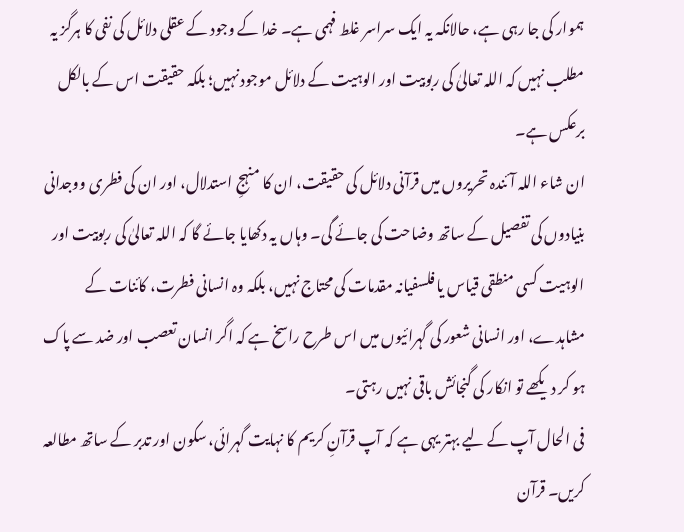ہموار کی جا رہی ہے، حالانکہ یہ ایک سراسر غلط فہمی ہے۔ خدا کے وجود کے عقلی دلائل کی نفی کا ہرگز یہ مطلب نہیں کہ اللہ تعالیٰ کی ربوبیت اور الوہیت کے دلائل موجود نہیں؛ بلکہ حقیقت اس کے بالکل برعکس ہے۔
ان شاء اللہ آئندہ تحریروں میں قرآنی دلائل کی حقیقت، ان کا منہجِ استدلال، اور ان کی فطری ووجدانی بنیادوں کی تفصیل کے ساتھ وضاحت کی جائے گی۔ وہاں یہ دکھایا جائے گا کہ اللہ تعالیٰ کی ربوبیت اور الوہیت کسی منطقی قیاس یا فلسفیانہ مقدمات کی محتاج نہیں، بلکہ وہ انسانی فطرت، کائنات کے مشاہدے، اور انسانی شعور کی گہرائیوں میں اس طرح راسخ ہے کہ اگر انسان تعصب اور ضد سے پاک ہو کر دیکھے تو انکار کی گنجائش باقی نہیں رہتی۔
فی الحال آپ کے لیے بہتر یہی ہے کہ آپ قرآنِ کریم کا نہایت گہرائی، سکون اور تدبر کے ساتھ مطالعہ کریں۔ قرآن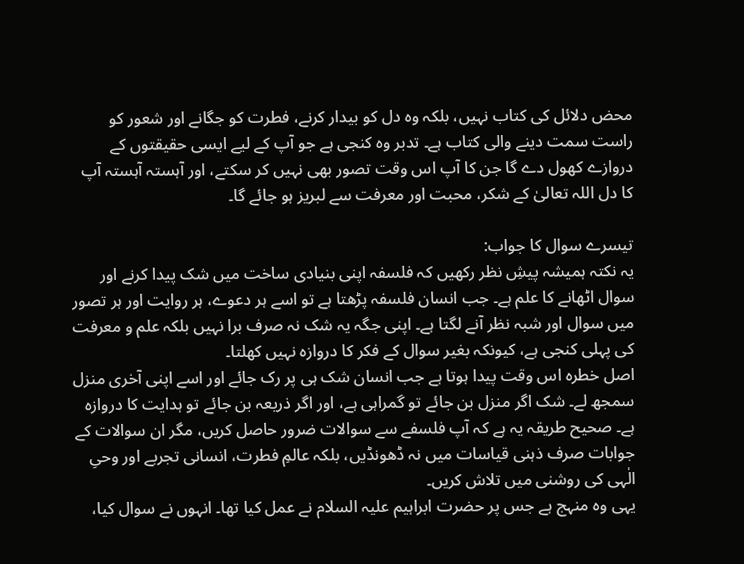محض دلائل کی کتاب نہیں، بلکہ وہ دل کو بیدار کرنے، فطرت کو جگانے اور شعور کو راست سمت دینے والی کتاب ہے۔ تدبر وہ کنجی ہے جو آپ کے لیے ایسی حقیقتوں کے دروازے کھول دے گا جن کا آپ اس وقت تصور بھی نہیں کر سکتے، اور آہستہ آہستہ آپ کا دل اللہ تعالیٰ کے شکر، محبت اور معرفت سے لبریز ہو جائے گا۔

تیسرے سوال کا جواب:
یہ نکتہ ہمیشہ پیشِ نظر رکھیں کہ فلسفہ اپنی بنیادی ساخت میں شک پیدا کرنے اور سوال اٹھانے کا علم ہے۔ جب انسان فلسفہ پڑھتا ہے تو اسے ہر دعوے، ہر روایت اور ہر تصور میں سوال اور شبہ نظر آنے لگتا ہے۔ اپنی جگہ یہ شک نہ صرف برا نہیں بلکہ علم و معرفت کی پہلی کنجی ہے، کیونکہ بغیر سوال کے فکر کا دروازہ نہیں کھلتا۔
اصل خطرہ اس وقت پیدا ہوتا ہے جب انسان شک ہی پر رک جائے اور اسے اپنی آخری منزل سمجھ لے۔ شک اگر منزل بن جائے تو گمراہی ہے، اور اگر ذریعہ بن جائے تو ہدایت کا دروازہ ہے۔ صحیح طریقہ یہ ہے کہ آپ فلسفے سے سوالات ضرور حاصل کریں، مگر ان سوالات کے جوابات صرف ذہنی قیاسات میں نہ ڈھونڈیں، بلکہ عالمِ فطرت، انسانی تجربے اور وحیِ الٰہی کی روشنی میں تلاش کریں۔
یہی وہ منہج ہے جس پر حضرت ابراہیم علیہ السلام نے عمل کیا تھا۔ انہوں نے سوال کیا،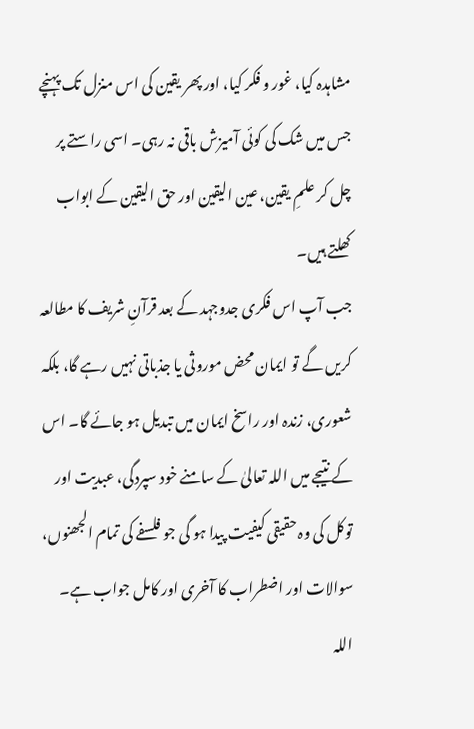مشاہدہ کیا، غور و فکر کیا، اور پھر یقین کی اس منزل تک پہنچے جس میں شک کی کوئی آمیزش باقی نہ رہی۔ اسی راستے پر چل کر علمِ یقین، عین الیقین اور حق الیقین کے ابواب کھلتے ہیں۔
جب آپ اس فکری جدوجہد کے بعد قرآنِ شریف کا مطالعہ کریں گے تو ایمان محض موروثی یا جذباتی نہیں رہے گا، بلکہ شعوری، زندہ اور راسخ ایمان میں تبدیل ہو جائے گا۔ اس کے نتیجے میں اللہ تعالیٰ کے سامنے خود سپردگی، عبدیت اور توکل کی وہ حقیقی کیفیت پیدا ہو گی جو فلسفے کی تمام الجھنوں، سوالات اور اضطراب کا آخری اور کامل جواب ہے۔
اللہ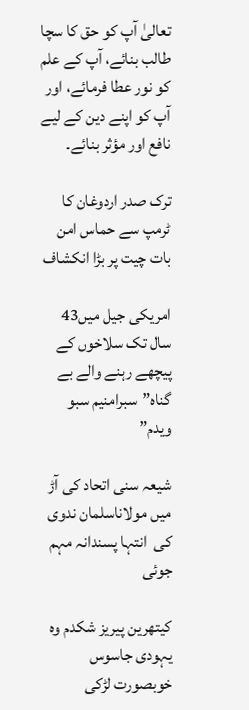تعالیٰ آپ کو حق کا سچا طالب بنائے، آپ کے علم کو نور عطا فرمائے، اور آپ کو اپنے دین کے لیے نافع اور مؤثر بنائے۔

ترک صدر اردوغان کا ٹرمپ سے حماس امن بات چیت پر بڑا انکشاف

امریکی جیل میں43 سال تک سلاخوں کے پیچھے رہنے والے بے گناہ”سبرامنیم سبو ویدم”

شیعہ سنی اتحاد کی آڑ میں مولاناسلمان ندوی  کی  انتہا پسندانہ مہم جوئی

کیتھرین پیریز شکدم وہ یہودی جاسوس خوبصورت لڑکی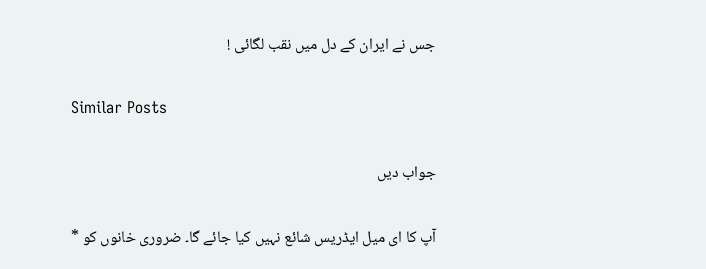جس نے ایران کے دل میں نقب لگائی !

Similar Posts

جواب دیں

آپ کا ای میل ایڈریس شائع نہیں کیا جائے گا۔ ضروری خانوں کو *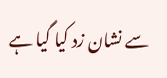سے نشان زد کیا گیا ہے